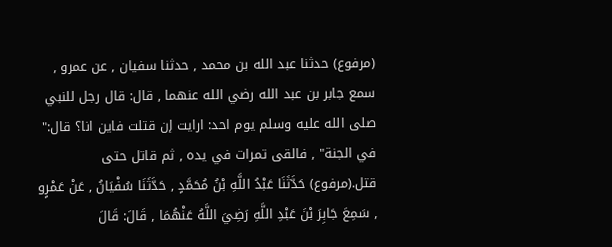(مرفوع) حدثنا عبد الله بن محمد , حدثنا سفيان , عن عمرو , سمع جابر بن عبد الله رضي الله عنهما , قال: قال رجل للنبي صلى الله عليه وسلم يوم احد: ارايت إن قتلت فاين انا؟ قال:" في الجنة" , فالقى تمرات في يده , ثم قاتل حتى قتل.(مرفوع) حَدَّثَنَا عَبْدُ اللَّهِ بْنُ مُحَمَّدٍ , حَدَّثَنَا سُفْيَانُ , عَنْ عَمْرٍو , سَمِعَ جَابِرَ بْنَ عَبْدِ اللَّهِ رَضِيَ اللَّهُ عَنْهُمَا , قَالَ: قَالَ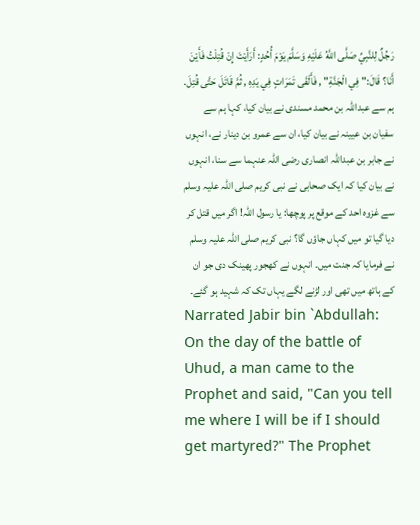رَجُلٌ لِلنَّبِيِّ صَلَّى اللَّهُ عَلَيْهِ وَسَلَّمَ يَوْمَ أُحُدٍ: أَرَأَيْتَ إِنْ قُتِلْتُ فَأَيْنَ أَنَا؟ قَالَ:" فِي الْجَنَّةِ" , فَأَلْقَى تَمَرَاتٍ فِي يَدِهِ , ثُمَّ قَاتَلَ حَتَّى قُتِلَ.
ہم سے عبداللہ بن محمد مسندی نے بیان کیا، کہا ہم سے سفیان بن عیینہ نے بیان کیا، ان سے عمرو بن دینار نے، انہوں نے جابر بن عبداللہ انصاری رضی اللہ عنہما سے سنا، انہوں نے بیان کیا کہ ایک صحابی نے نبی کریم صلی اللہ علیہ وسلم سے غزوہ احد کے موقع پر پوچھا: یا رسول اللہ! اگر میں قتل کر دیا گیا تو میں کہاں جاؤں گا؟ نبی کریم صلی اللہ علیہ وسلم نے فرمایا کہ جنت میں۔ انہوں نے کھجور پھینک دی جو ان کے ہاتھ میں تھی اور لڑنے لگے یہاں تک کہ شہید ہو گئے۔
Narrated Jabir bin `Abdullah: On the day of the battle of Uhud, a man came to the Prophet and said, "Can you tell me where I will be if I should get martyred?" The Prophet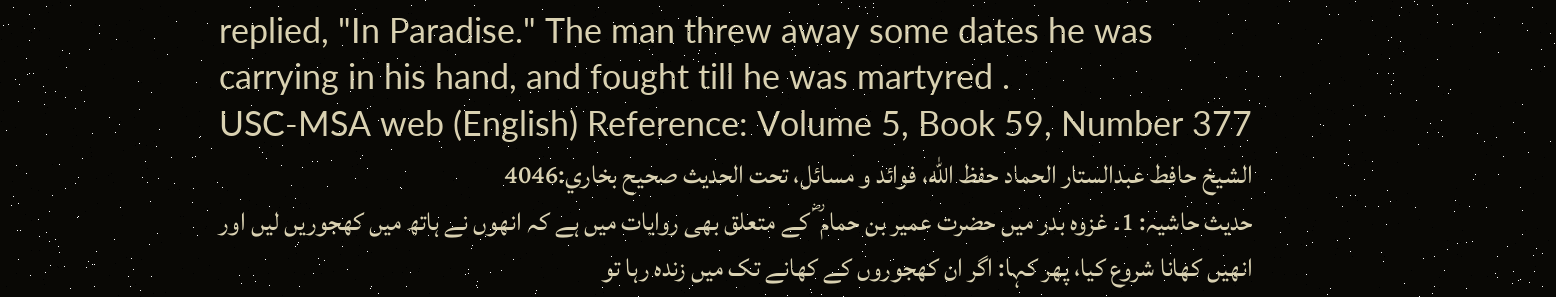replied, "In Paradise." The man threw away some dates he was carrying in his hand, and fought till he was martyred .
USC-MSA web (English) Reference: Volume 5, Book 59, Number 377
الشيخ حافط عبدالستار الحماد حفظ الله، فوائد و مسائل، تحت الحديث صحيح بخاري:4046
حدیث حاشیہ: 1۔ غزوہ بدر میں حضرت عمیر بن حمام ؓ کے متعلق بھی روایات میں ہے کہ انھوں نے ہاتھ میں کھجوریں لیں اور انھیں کھانا شروع کیا، پھر کہا: اگر ان کھجوروں کے کھانے تک میں زندہ رہا تو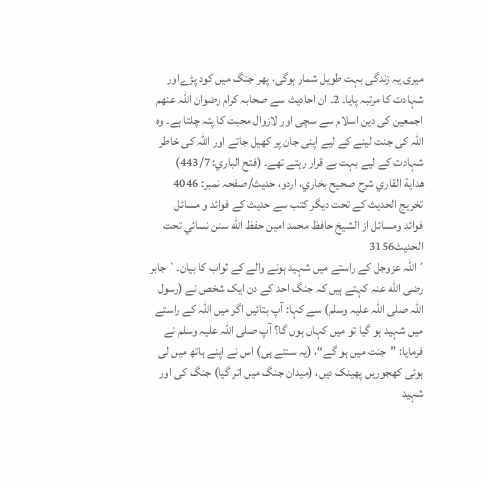میری یہ زندگی بہت طویل شمار ہوگی، پھر جنگ میں کود پڑےاور شہادت کا مرتبہ پایا۔ 2۔ ان احادیث سے صحابہ کرام رضوان اللہ عنھم اجمعین کی دین اسلام سے سچی اور لازوال محبت کا پتہ چلتا ہے۔ وہ اللہ کی جنت لینے کے لیے اپنی جان پر کھیل جاتے اور اللہ کی خاطر شہادت کے لیے بہت بے قرار رہتے تھے۔ (فتح الباري: 443/7)
هداية القاري شرح صحيح بخاري، اردو، حدیث/صفحہ نمبر: 4046
تخریج الحدیث کے تحت دیگر کتب سے حدیث کے فوائد و مسائل
فوائد ومسائل از الشيخ حافظ محمد امين حفظ الله سنن نسائي تحت الحديث3156
´اللہ عزوجل کے راستے میں شہید ہونے والے کے ثواب کا بیان۔` جابر رضی الله عنہ کہتے ہیں کہ جنگ احد کے دن ایک شخص نے (رسول اللہ صلی اللہ علیہ وسلم) سے کہا: آپ بتائیں اگر میں اللہ کے راستے میں شہید ہو گیا تو میں کہاں ہوں گا؟ آپ صلی اللہ علیہ وسلم نے فرمایا: ”جنت میں ہو گے“، (یہ سنتے ہی) اس نے اپنے ہاتھ میں لی ہوئی کھجوریں پھینک دیں، (میدان جنگ میں اتر گیا) جنگ کی اور شہید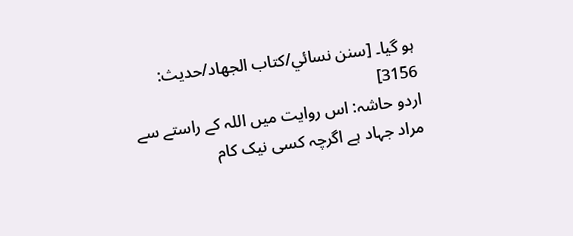ہو گیا۔ [سنن نسائي/كتاب الجهاد/حدیث: 3156]
اردو حاشہ: اس روایت میں اللہ کے راستے سے مراد جہاد ہے اگرچہ کسی نیک کام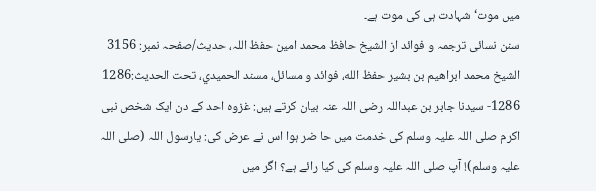میں موت‘ شہادت ہی کی موت ہے۔
سنن نسائی ترجمہ و فوائد از الشیخ حافظ محمد امین حفظ اللہ، حدیث/صفحہ نمبر: 3156
الشيخ محمد ابراهيم بن بشير حفظ الله، فوائد و مسائل، مسند الحميدي، تحت الحديث:1286
1286- سیدنا جابر بن عبداللہ رضی اللہ عنہ بیان کرتے ہیں: غزوہ احد کے دن ایک شخص نبی اکرم صلی اللہ علیہ وسلم کی خدمت میں حا ضر ہوا اس نے عرض کی: یارسول اللہ (صلی اللہ علیہ وسلم)! آپ صلی اللہ علیہ وسلم کی کیا رائے ہے؟ اگر میں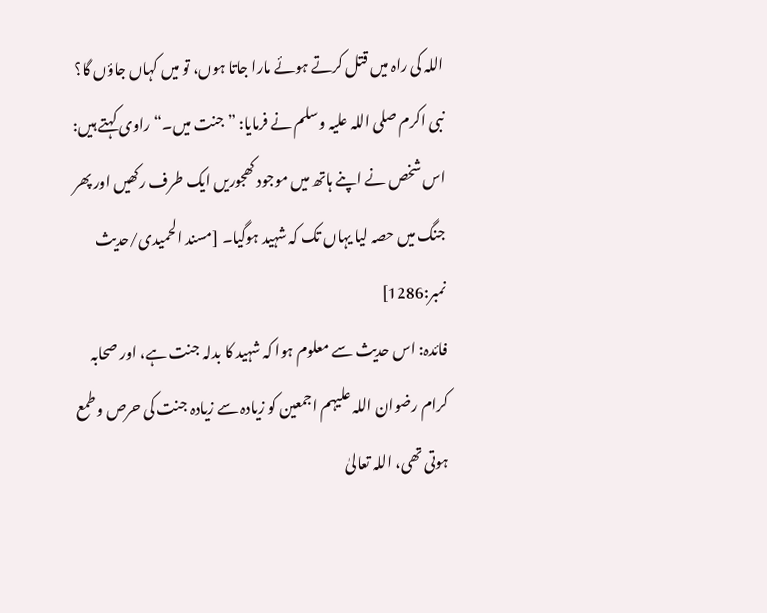اللہ کی راہ میں قتل کرتے ہوئے مارا جاتا ہوں، تو میں کہاں جاؤں گا؟ نبی اکرم صلی اللہ علیہ وسلم نے فرمایا: ”جنت میں۔“ راوی کہتے ہیں: اس شخص نے اپنے ہاتھ میں موجود کھجوریں ایک طرف رکھیں اور پھر جنگ میں حصہ لیا یہاں تک کہ شہید ہوگیا۔ [مسند الحمیدی/حدیث نمبر:1286]
فائدہ: اس حدیث سے معلوم ہوا کہ شہید کا بدلہ جنت ہے، اور صحابہ کرام رضوان اللہ علیہم اجمعین کو زیادہ سے زیادہ جنت کی حرص وطمع ہوتی تھی، اللہ تعالیٰ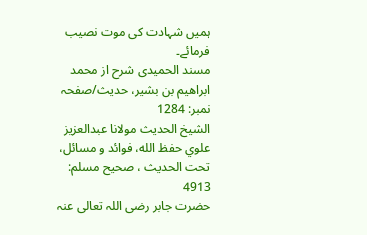ہمیں شہادت کی موت نصیب فرمائے۔
مسند الحمیدی شرح از محمد ابراهيم بن بشير، حدیث/صفحہ نمبر: 1284
الشيخ الحديث مولانا عبدالعزيز علوي حفظ الله، فوائد و مسائل، تحت الحديث ، صحيح مسلم: 4913
حضرت جابر رضی اللہ تعالی عنہ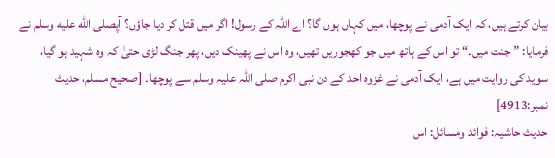بیان کرتے ہیں، کہ ایک آدمی نے پوچھا، میں کہاں ہوں گا؟ اے اللہ کے رسول! اگر میں قتل کر دیا جاؤں؟ آپصلى الله عليه وسلم نے فرمایا: ”جنت میں۔“ تو اس کے ہاتھ میں جو کھجوریں تھیں، وہ اس نے پھینک دیں، پھر جنگ لڑی حتیٰ کہ وہ شہید ہو گیا، سوید کی روایت میں ہے، ایک آدمی نے غزوہ احد کے دن نبی اکرم صلی اللہ علیہ وسلم سے پوچھا۔ [صحيح مسلم، حديث نمبر:4913]
حدیث حاشیہ: فوائد ومسائل: اس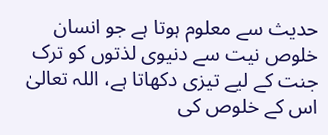حدیث سے معلوم ہوتا ہے جو انسان خلوص نیت سے دنیوی لذتوں کو ترک جنت کے لیے تیزی دکھاتا ہے، اللہ تعالیٰ اس کے خلوص کی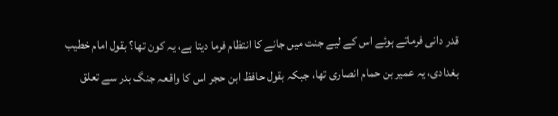قدر دانی فرماتے ہوئے اس کے لیے جنت میں جانے کا انتظام فرما دیتا ہے، یہ کون تھا؟ بقول امام خطیب بغدادی، یہ عمیر بن حمام انصاری تھا، جبکہ بقول حافظ ابن حجر اس کا واقعہ جنگ بدر سے تعلق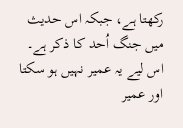رکھتا ہے، جبکہ اس حدیث میں جنگ اُحد کا ذکر ہے۔ اس لیے یہ عمیر نہیں ہو سکتا اور عمیر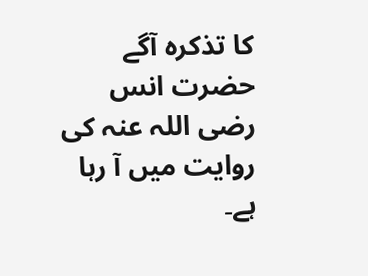کا تذکرہ آگے حضرت انس رضی اللہ عنہ کی روایت میں آ رہا ہے۔